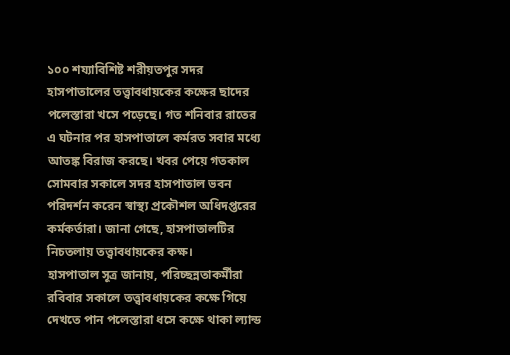১০০ শয্যাবিশিষ্ট শরীয়তপুর সদর হাসপাতালের তত্ত্বাবধায়কের কক্ষের ছাদের পলেস্তারা খসে পড়েছে। গত শনিবার রাতের এ ঘটনার পর হাসপাতালে কর্মরত সবার মধ্যে আতঙ্ক বিরাজ করছে। খবর পেয়ে গতকাল সোমবার সকালে সদর হাসপাতাল ভবন পরিদর্শন করেন স্বাস্থ্য প্রকৌশল অধিদপ্তরের কর্মকর্তারা। জানা গেছে, হাসপাতালটির নিচতলায় তত্ত্বাবধায়কের কক্ষ।
হাসপাতাল সূত্র জানায়, পরিচ্ছন্নতাকর্মীরা রবিবার সকালে তত্ত্বাবধায়কের কক্ষে গিয়ে দেখতে পান পলেস্তারা ধসে কক্ষে থাকা ল্যান্ড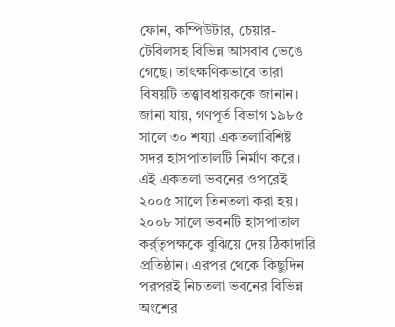ফোন, কম্পিউটার, চেয়ার-টেবিলসহ বিভিন্ন আসবাব ভেঙে গেছে। তাৎক্ষণিকভাবে তারা বিষয়টি তত্ত্বাবধায়ককে জানান।
জানা যায়, গণপূর্ত বিভাগ ১৯৮৫ সালে ৩০ শয্যা একতলাবিশিষ্ট সদর হাসপাতালটি নির্মাণ করে। এই একতলা ভবনের ওপরেই ২০০৫ সালে তিনতলা করা হয়। ২০০৮ সালে ভবনটি হাসপাতাল কর্র্তৃপক্ষকে বুঝিয়ে দেয় ঠিকাদারি প্রতিষ্ঠান। এরপর থেকে কিছুদিন পরপরই নিচতলা ভবনের বিভিন্ন অংশের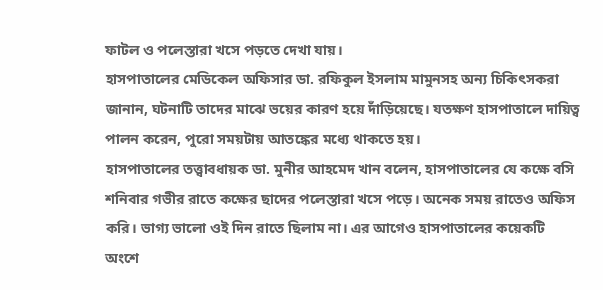ফাটল ও পলেস্তারা খসে পড়তে দেখা যায়।
হাসপাতালের মেডিকেল অফিসার ডা. রফিকুল ইসলাম মামুনসহ অন্য চিকিৎসকরা জানান, ঘটনাটি তাদের মাঝে ভয়ের কারণ হয়ে দাঁড়িয়েছে। যতক্ষণ হাসপাতালে দায়িত্ব পালন করেন, পুরো সময়টায় আতঙ্কের মধ্যে থাকতে হয়।
হাসপাতালের তত্ত্বাবধায়ক ডা. মুনীর আহমেদ খান বলেন, হাসপাতালের যে কক্ষে বসি শনিবার গভীর রাতে কক্ষের ছাদের পলেস্তারা খসে পড়ে। অনেক সময় রাতেও অফিস করি। ভাগ্য ভালো ওই দিন রাতে ছিলাম না। এর আগেও হাসপাতালের কয়েকটি অংশে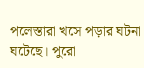পলেস্তারা খসে পড়ার ঘটনা ঘটেছে। পুরো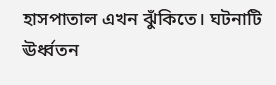হাসপাতাল এখন ঝুঁকিতে। ঘটনাটি ঊর্ধ্বতন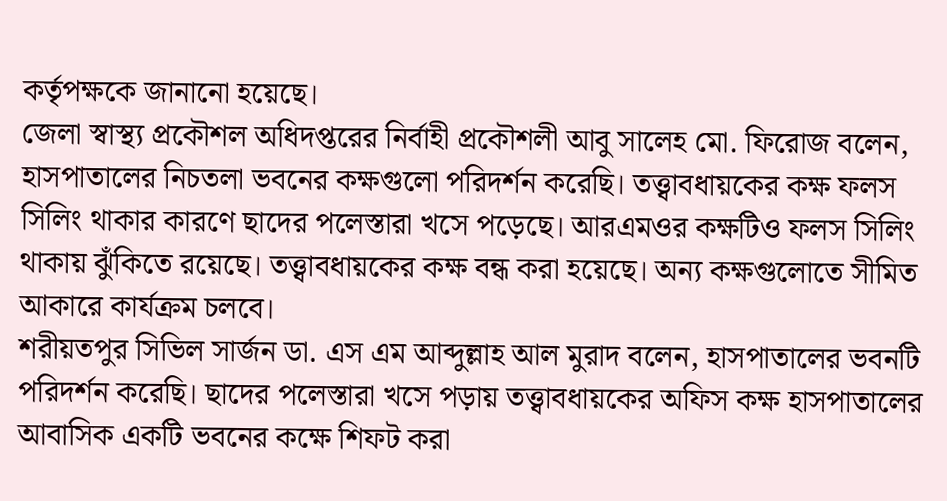কর্তৃপক্ষকে জানানো হয়েছে।
জেলা স্বাস্থ্য প্রকৌশল অধিদপ্তরের নির্বাহী প্রকৌশলী আবু সালেহ মো. ফিরোজ বলেন, হাসপাতালের নিচতলা ভবনের কক্ষগুলো পরিদর্শন করেছি। তত্ত্বাবধায়কের কক্ষ ফলস সিলিং থাকার কারণে ছাদের পলেস্তারা খসে পড়েছে। আরএমওর কক্ষটিও ফলস সিলিং থাকায় ঝুঁকিতে রয়েছে। তত্ত্বাবধায়কের কক্ষ বন্ধ করা হয়েছে। অন্য কক্ষগুলোতে সীমিত আকারে কার্যক্রম চলবে।
শরীয়তপুর সিভিল সার্জন ডা. এস এম আব্দুল্লাহ আল মুরাদ বলেন, হাসপাতালের ভবনটি পরিদর্শন করেছি। ছাদের পলেস্তারা খসে পড়ায় তত্ত্বাবধায়কের অফিস কক্ষ হাসপাতালের আবাসিক একটি ভবনের কক্ষে শিফট করা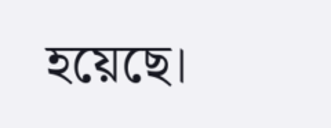হয়েছে।